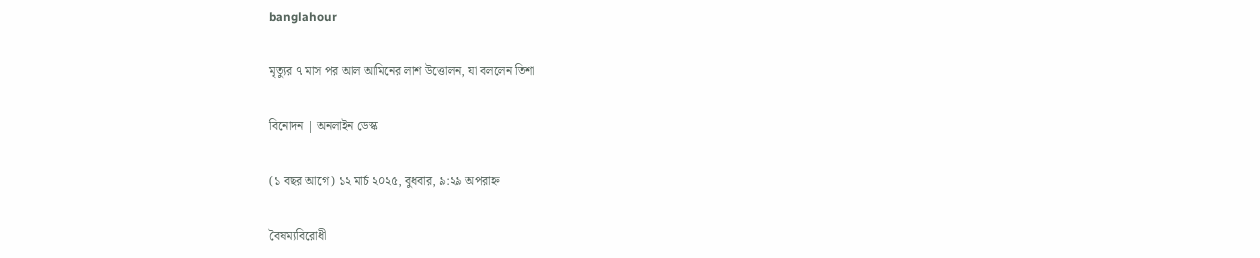banglahour

মৃত্যুর ৭ মাস পর আল আমিনের লাশ উত্তোলন, যা বললেন তিশা

বিনোদন | অনলাইন ডেস্ক

(১ বছর আগে) ১২ মার্চ ২০২৫, বুধবার, ৯:২৯ অপরাহ্ন

বৈষম্যবিরোধী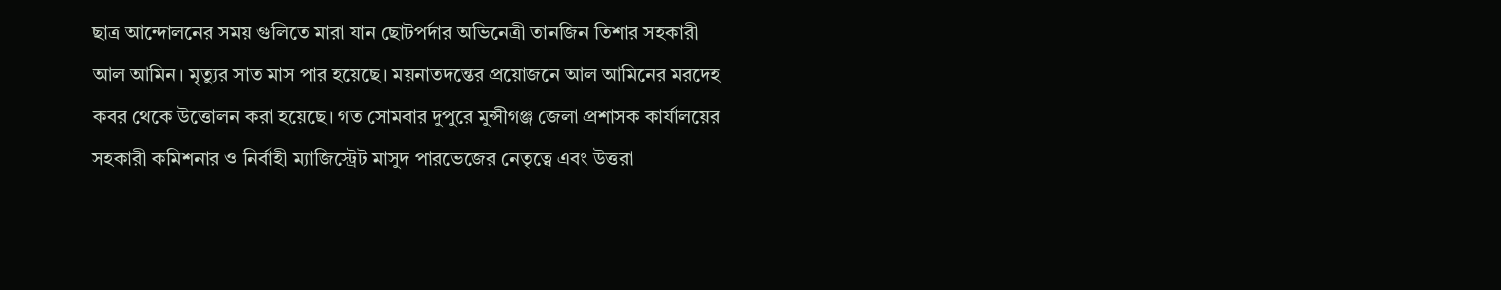ছাত্র আন্দোলনের সময় গুলিতে মারা যান ছোটপর্দার অভিনেত্রী তানজিন তিশার সহকারী আল আমিন। মৃত্যুর সাত মাস পার হয়েছে। ময়নাতদন্তের প্রয়োজনে আল আমিনের মরদেহ কবর থেকে উত্তোলন করা হয়েছে। গত সোমবার দুপুরে মুন্সীগঞ্জ জেলা প্রশাসক কার্যালয়ের সহকারী কমিশনার ও নির্বাহী ম্যাজিস্ট্রেট মাসুদ পারভেজের নেতৃত্বে এবং উত্তরা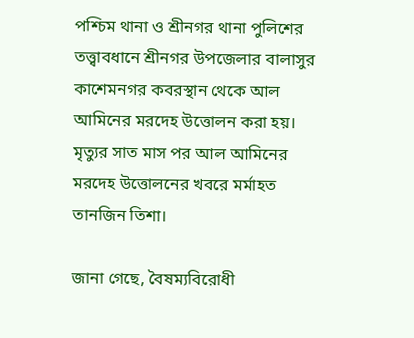পশ্চিম থানা ও শ্রীনগর থানা পুলিশের তত্ত্বাবধানে শ্রীনগর উপজেলার বালাসুর কাশেমনগর কবরস্থান থেকে আল আমিনের মরদেহ উত্তোলন করা হয়। মৃত্যুর সাত মাস পর আল আমিনের মরদেহ উত্তোলনের খবরে মর্মাহত তানজিন তিশা।

জানা গেছে, বৈষম্যবিরোধী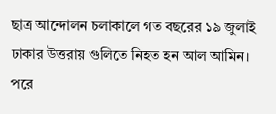ছাত্র আন্দোলন চলাকালে গত বছরের ১৯ জুলাই ঢাকার উত্তরায় গুলিতে নিহত হন আল আমিন। পরে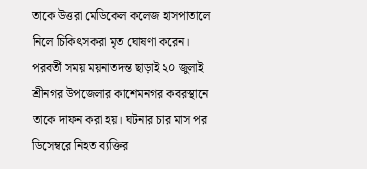তাকে উত্তরা মেডিকেল কলেজ হাসপাতালে নিলে চিকিৎসকরা মৃত ঘোষণা করেন। পরবর্তী সময় ময়নাতদন্ত ছাড়াই ২০ জুলাই শ্রীনগর উপজেলার কাশেমনগর কবরস্থানে তাকে দাফন করা হয়। ঘটনার চার মাস পর ডিসেম্বরে নিহত ব্যক্তির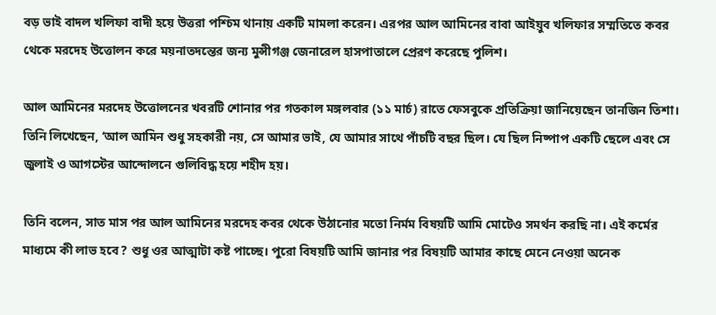বড় ভাই বাদল খলিফা বাদী হয়ে উত্তরা পশ্চিম থানায় একটি মামলা করেন। এরপর আল আমিনের বাবা আইয়ুব খলিফার সম্মতিতে কবর থেকে মরদেহ উত্তোলন করে ময়নাতদন্তের জন্য মুন্সীগঞ্জ জেনারেল হাসপাতালে প্রেরণ করেছে পুলিশ।

আল আমিনের মরদেহ উত্তোলনের খবরটি শোনার পর গতকাল মঙ্গলবার (১১ মার্চ) রাতে ফেসবুকে প্রতিক্রিয়া জানিয়েছেন তানজিন তিশা। তিনি লিখেছেন, ‘আল আমিন শুধু সহকারী নয়, সে আমার ভাই, যে আমার সাথে পাঁচটি বছর ছিল। যে ছিল নিষ্পাপ একটি ছেলে এবং সে জুলাই ও আগস্টের আন্দোলনে গুলিবিদ্ধ হয়ে শহীদ হয়।

তিনি বলেন, সাত মাস পর আল আমিনের মরদেহ কবর থেকে উঠানোর মতো নির্মম বিষয়টি আমি মোটেও সমর্থন করছি না। এই কর্মের মাধ্যমে কী লাভ হবে? শুধু ওর আত্মাটা কষ্ট পাচ্ছে। পুরো বিষয়টি আমি জানার পর বিষয়টি আমার কাছে মেনে নেওয়া অনেক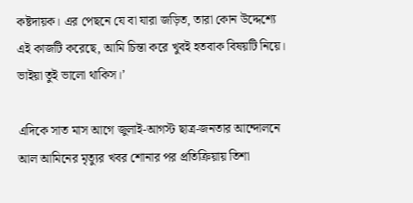কষ্টদায়ক। এর পেছনে যে বা যারা জড়িত, তারা কোন উদ্দেশ্যে এই কাজটি করেছে, আমি চিন্তা করে খুবই হতবাক বিষয়টি নিয়ে। ভাইয়া তুই ভালো থাকিস।’

এদিকে সাত মাস আগে জুলাই-আগস্ট ছাত্র-জনতার আন্দোলনে আল আমিনের মৃত্যুর খবর শোনার পর প্রতিক্রিয়ায় তিশা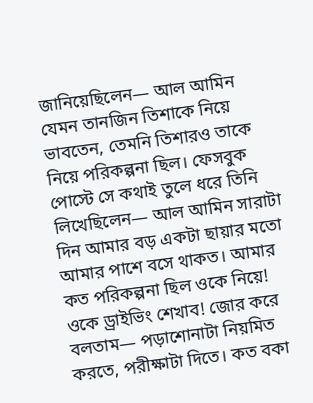জানিয়েছিলেন— আল আমিন যেমন তানজিন তিশাকে নিয়ে ভাবতেন, তেমনি তিশারও তাকে নিয়ে পরিকল্পনা ছিল। ফেসবুক পোস্টে সে কথাই তুলে ধরে তিনি লিখেছিলেন— আল আমিন সারাটা দিন আমার বড় একটা ছায়ার মতো আমার পাশে বসে থাকত। আমার কত পরিকল্পনা ছিল ওকে নিয়ে! ওকে ড্রাইভিং শেখাব! জোর করে বলতাম— পড়াশোনাটা নিয়মিত করতে, পরীক্ষাটা দিতে। কত বকা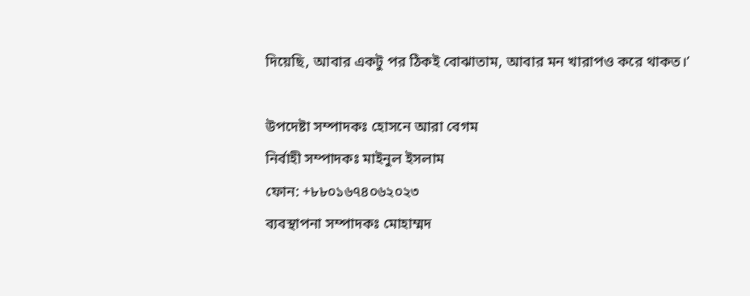দিয়েছি, আবার একটু পর ঠিকই বোঝাতাম, আবার মন খারাপও করে থাকত।’

উপদেষ্টা সম্পাদকঃ হোসনে আরা বেগম
নির্বাহী সম্পাদকঃ মাইনুল ইসলাম
ফোন: +৮৮০১৬৭৪০৬২০২৩
ব্যবস্থাপনা সম্পাদকঃ মোহাম্মদ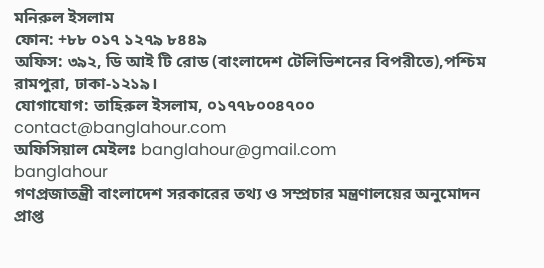মনিরুল ইসলাম
ফোন: +৮৮ ০১৭ ১২৭৯ ৮৪৪৯
অফিস: ৩৯২, ডি আই টি রোড (বাংলাদেশ টেলিভিশনের বিপরীতে),পশ্চিম রামপুরা, ঢাকা-১২১৯।
যোগাযোগ: তাহিরুল ইসলাম, ০১৭৭৮০০৪৭০০ contact@banglahour.com
অফিসিয়াল মেইলঃ banglahour@gmail.com
banglahour
গণপ্রজাতন্ত্রী বাংলাদেশ সরকারের তথ্য ও সম্প্রচার মন্ত্রণালয়ের অনুমোদন প্রাপ্ত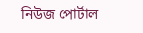নিউজ পোর্টাল